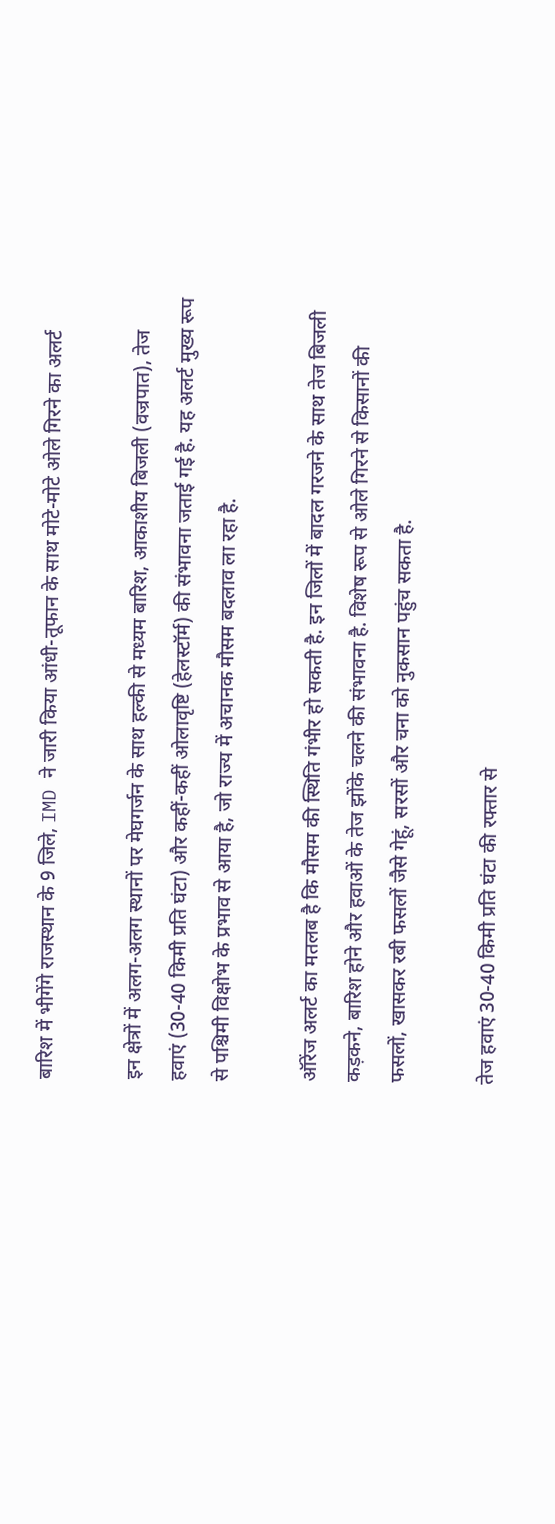बारिश में भीगेंगे राजस्थान के 9 जिले, IMD ने जारी किया आंधी-तूफान के साथ मोटे-मोटे ओले गिरने का अलर्ट

इन क्षेत्रों में अलग-अलग स्थानों पर मेघगर्जन के साथ हल्की से मध्यम बारिश, आकाशीय बिजली (वज्रपात), तेज हवाएं (30-40 किमी प्रति घंटा) और कहीं-कहीं ओलावृष्टि (हेलस्टॉर्म) की संभावना जताई गई है. यह अलर्ट मुख्य रूप से पश्चिमी विक्षोभ के प्रभाव से आया है, जो राज्य में अचानक मौसम बदलाव ला रहा है.

ऑरेंज अलर्ट का मतलब है कि मौसम की स्थिति गंभीर हो सकती है. इन जिलों में बादल गरजने के साथ तेज बिजली कड़कने, बारिश होने और हवाओं के तेज झोंके चलने की संभावना है. विशेष रूप से ओले गिरने से किसानों की फसलों, खासकर रबी फसलों जैसे गेहूं, सरसों और चना को नुकसान पहुंच सकता है.

तेज हवाएं 30-40 किमी प्रति घंटा की रफ्तार से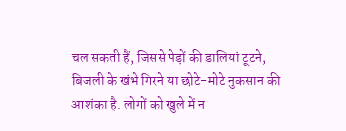चल सकती हैं, जिससे पेड़ों की डालियां टूटने, बिजली के खंभे गिरने या छोटे-मोटे नुकसान की आशंका है. लोगों को खुले में न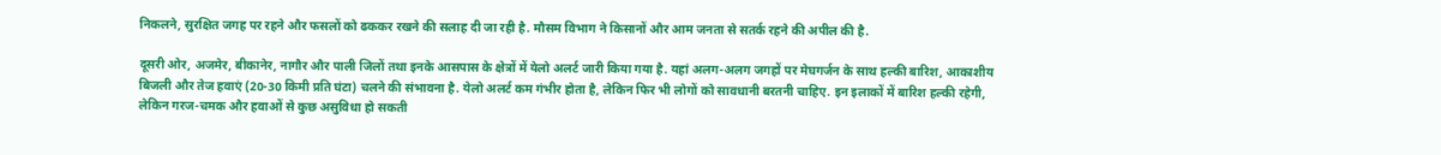निकलने, सुरक्षित जगह पर रहने और फसलों को ढककर रखने की सलाह दी जा रही है. मौसम विभाग ने किसानों और आम जनता से सतर्क रहने की अपील की है.

दूसरी ओर, अजमेर, बीकानेर, नागौर और पाली जिलों तथा इनके आसपास के क्षेत्रों में येलो अलर्ट जारी किया गया है. यहां अलग-अलग जगहों पर मेघगर्जन के साथ हल्की बारिश, आकाशीय बिजली और तेज हवाएं (20-30 किमी प्रति घंटा) चलने की संभावना है. येलो अलर्ट कम गंभीर होता है, लेकिन फिर भी लोगों को सावधानी बरतनी चाहिए. इन इलाकों में बारिश हल्की रहेगी, लेकिन गरज-चमक और हवाओं से कुछ असुविधा हो सकती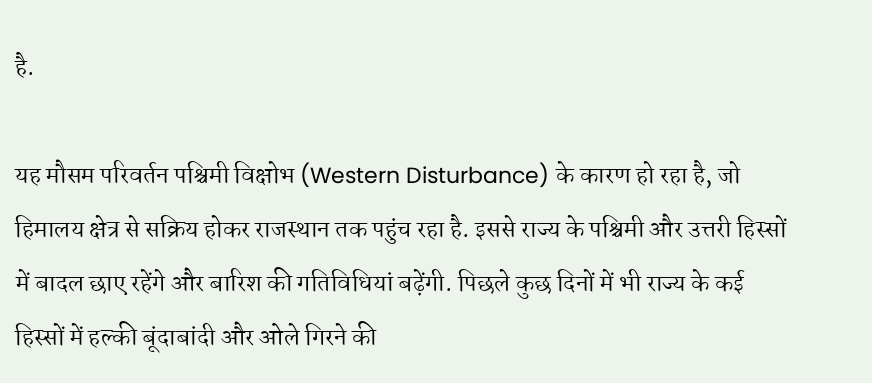है.

यह मौसम परिवर्तन पश्चिमी विक्षोभ (Western Disturbance) के कारण हो रहा है, जो हिमालय क्षेत्र से सक्रिय होकर राजस्थान तक पहुंच रहा है. इससे राज्य के पश्चिमी और उत्तरी हिस्सों में बादल छाए रहेंगे और बारिश की गतिविधियां बढ़ेंगी. पिछले कुछ दिनों में भी राज्य के कई हिस्सों में हल्की बूंदाबांदी और ओले गिरने की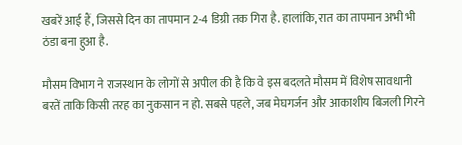खबरें आई हैं, जिससे दिन का तापमान 2-4 डिग्री तक गिरा है. हालांकि, रात का तापमान अभी भी ठंडा बना हुआ है.

मौसम विभाग ने राजस्थान के लोगों से अपील की है कि वे इस बदलते मौसम में विशेष सावधानी बरतें ताकि किसी तरह का नुकसान न हो. सबसे पहले, जब मेघगर्जन और आकाशीय बिजली गिरने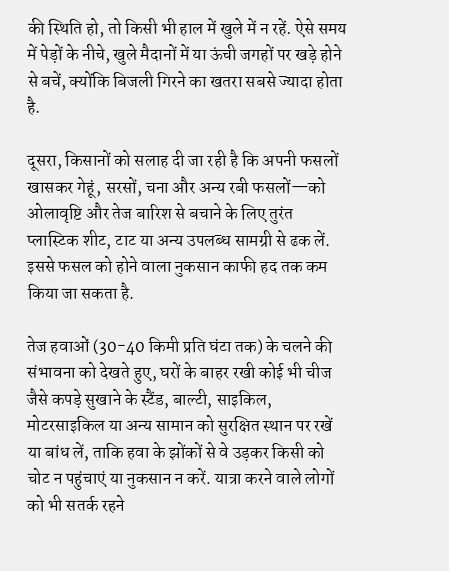की स्थिति हो, तो किसी भी हाल में खुले में न रहें. ऐसे समय में पेड़ों के नीचे, खुले मैदानों में या ऊंची जगहों पर खड़े होने से बचें, क्योंकि बिजली गिरने का खतरा सबसे ज्यादा होता है.

दूसरा, किसानों को सलाह दी जा रही है कि अपनी फसलों खासकर गेहूं, सरसों, चना और अन्य रबी फसलों—को ओलावृष्टि और तेज बारिश से बचाने के लिए तुरंत प्लास्टिक शीट, टाट या अन्य उपलब्ध सामग्री से ढक लें. इससे फसल को होने वाला नुकसान काफी हद तक कम किया जा सकता है.

तेज हवाओं (30-40 किमी प्रति घंटा तक) के चलने की संभावना को देखते हुए, घरों के बाहर रखी कोई भी चीज जैसे कपड़े सुखाने के स्टैंड, बाल्टी, साइकिल, मोटरसाइकिल या अन्य सामान को सुरक्षित स्थान पर रखें या बांध लें, ताकि हवा के झोंकों से वे उड़कर किसी को चोट न पहुंचाएं या नुकसान न करें. यात्रा करने वाले लोगों को भी सतर्क रहने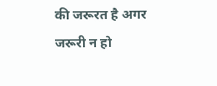की जरूरत है अगर जरूरी न हो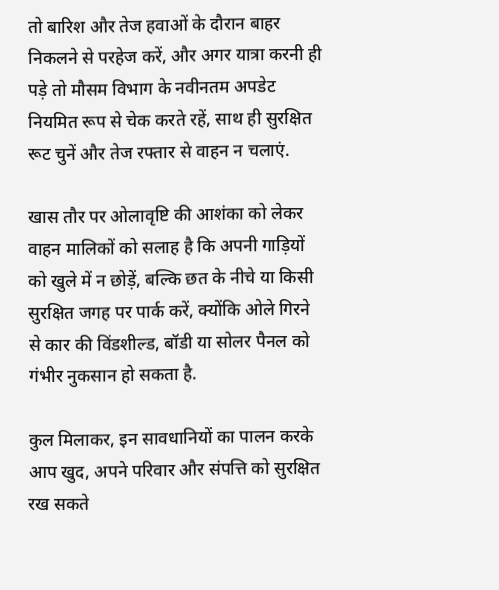तो बारिश और तेज हवाओं के दौरान बाहर निकलने से परहेज करें, और अगर यात्रा करनी ही पड़े तो मौसम विभाग के नवीनतम अपडेट नियमित रूप से चेक करते रहें, साथ ही सुरक्षित रूट चुनें और तेज रफ्तार से वाहन न चलाएं.

खास तौर पर ओलावृष्टि की आशंका को लेकर वाहन मालिकों को सलाह है कि अपनी गाड़ियों को खुले में न छोड़ें, बल्कि छत के नीचे या किसी सुरक्षित जगह पर पार्क करें, क्योंकि ओले गिरने से कार की विंडशील्ड, बॉडी या सोलर पैनल को गंभीर नुकसान हो सकता है.

कुल मिलाकर, इन सावधानियों का पालन करके आप खुद, अपने परिवार और संपत्ति को सुरक्षित रख सकते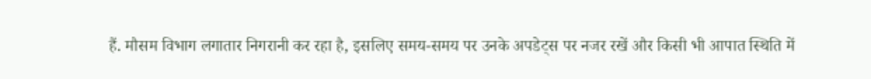हैं. मौसम विभाग लगातार निगरानी कर रहा है, इसलिए समय-समय पर उनके अपडेट्स पर नजर रखें और किसी भी आपात स्थिति में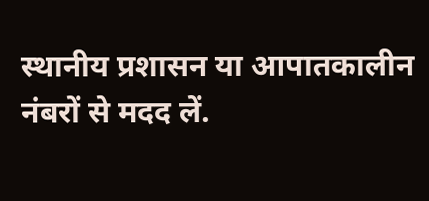स्थानीय प्रशासन या आपातकालीन नंबरों से मदद लें.